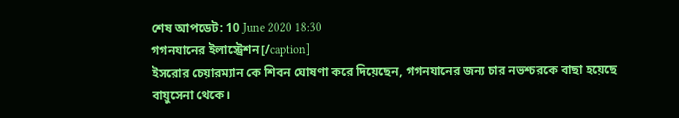শেষ আপডেট: 10 June 2020 18:30
গগনযানের ইলাস্ট্রেশন[/caption]
ইসরোর চেয়ারম্যান কে শিবন ঘোষণা করে দিয়েছেন, গগনযানের জন্য চার নভশ্চরকে বাছা হয়েছে বায়ুসেনা থেকে।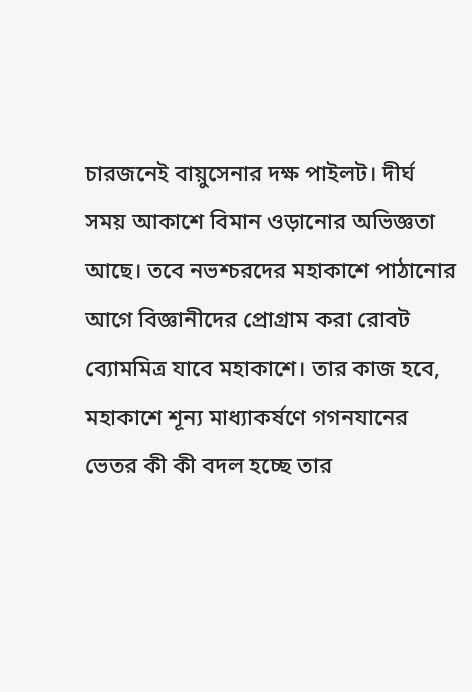চারজনেই বায়ুসেনার দক্ষ পাইলট। দীর্ঘ সময় আকাশে বিমান ওড়ানোর অভিজ্ঞতা আছে। তবে নভশ্চরদের মহাকাশে পাঠানোর আগে বিজ্ঞানীদের প্রোগ্রাম করা রোবট ব্যোমমিত্র যাবে মহাকাশে। তার কাজ হবে, মহাকাশে শূন্য মাধ্যাকর্ষণে গগনযানের ভেতর কী কী বদল হচ্ছে তার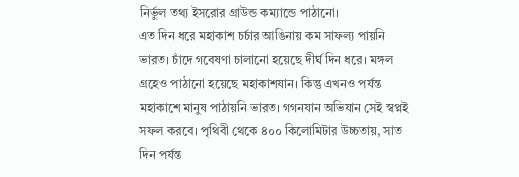নির্ভুল তথ্য ইসরোর গ্রাউন্ড কম্যান্ডে পাঠানো।
এত দিন ধরে মহাকাশ চর্চার আঙিনায় কম সাফল্য পায়নি ভারত। চাঁদে গবেষণা চালানো হয়েছে দীর্ঘ দিন ধরে। মঙ্গল গ্রহেও পাঠানো হয়েছে মহাকাশযান। কিন্তু এখনও পর্যন্ত মহাকাশে মানুষ পাঠায়নি ভারত। গগনযান অভিযান সেই স্বপ্নই সফল করবে। পৃথিবী থেকে ৪০০ কিলোমিটার উচ্চতায়, সাত দিন পর্যন্ত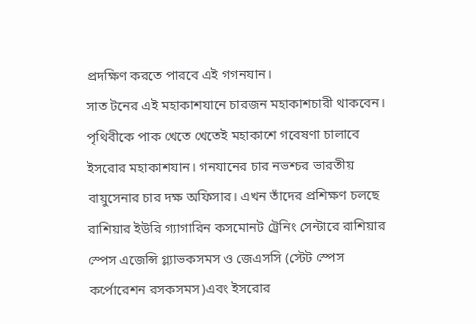প্রদক্ষিণ করতে পারবে এই গগনযান।
সাত টনের এই মহাকাশযানে চারজন মহাকাশচারী থাকবেন। পৃথিবীকে পাক খেতে খেতেই মহাকাশে গবেষণা চালাবে ইসরোর মহাকাশযান। গনযানের চার নভশ্চর ভারতীয় বায়ুসেনার চার দক্ষ অফিসার। এখন তাঁদের প্রশিক্ষণ চলছে রাশিয়ার ইউরি গ্যাগারিন কসমোনট ট্রেনিং সেন্টারে রাশিয়ার স্পেস এজেন্সি গ্ল্যাভকসমস ও জেএসসি (স্টেট স্পেস কর্পোরেশন রসকসমস)এবং ইসরোর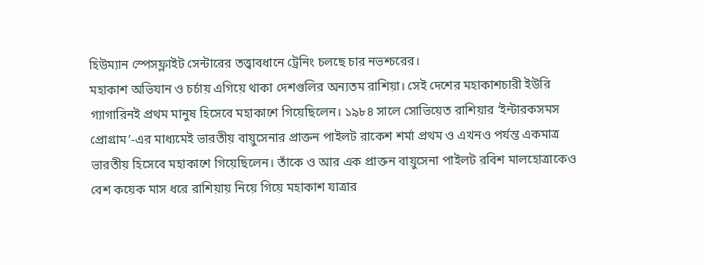হিউম্যান স্পেসফ্লাইট সেন্টারের তত্ত্বাবধানে ট্রেনিং চলছে চার নভশ্চরের।
মহাকাশ অভিযান ও চর্চায় এগিয়ে থাকা দেশগুলির অন্যতম রাশিয়া। সেই দেশের মহাকাশচারী ইউরি গ্যাগারিনই প্রথম মানুষ হিসেবে মহাকাশে গিয়েছিলেন। ১৯৮৪ সালে সোভিয়েত রাশিয়ার ‘ইন্টারকসমস প্রোগ্রাম’-এর মাধ্যমেই ভারতীয় বায়ুসেনার প্রাক্তন পাইলট রাকেশ শর্মা প্রথম ও এখনও পর্যন্ত একমাত্র ভারতীয় হিসেবে মহাকাশে গিয়েছিলেন। তাঁকে ও আর এক প্রাক্তন বায়ুসেনা পাইলট রবিশ মালহোত্রাকেও বেশ কয়েক মাস ধরে রাশিয়ায় নিয়ে গিয়ে মহাকাশ যাত্রার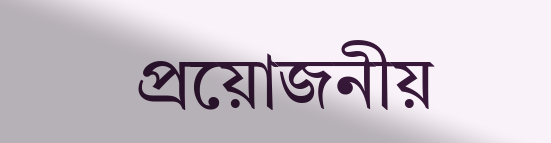প্রয়োজনীয়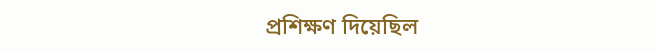প্রশিক্ষণ দিয়েছিল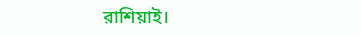রাশিয়াই।